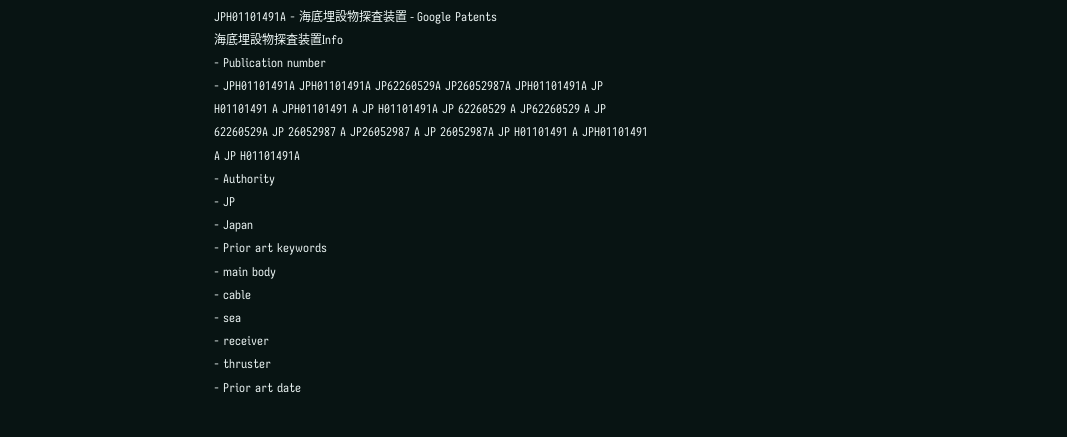JPH01101491A - 海底埋設物探査装置 - Google Patents
海底埋設物探査装置Info
- Publication number
- JPH01101491A JPH01101491A JP62260529A JP26052987A JPH01101491A JP H01101491 A JPH01101491 A JP H01101491A JP 62260529 A JP62260529 A JP 62260529A JP 26052987 A JP26052987 A JP 26052987A JP H01101491 A JPH01101491 A JP H01101491A
- Authority
- JP
- Japan
- Prior art keywords
- main body
- cable
- sea
- receiver
- thruster
- Prior art date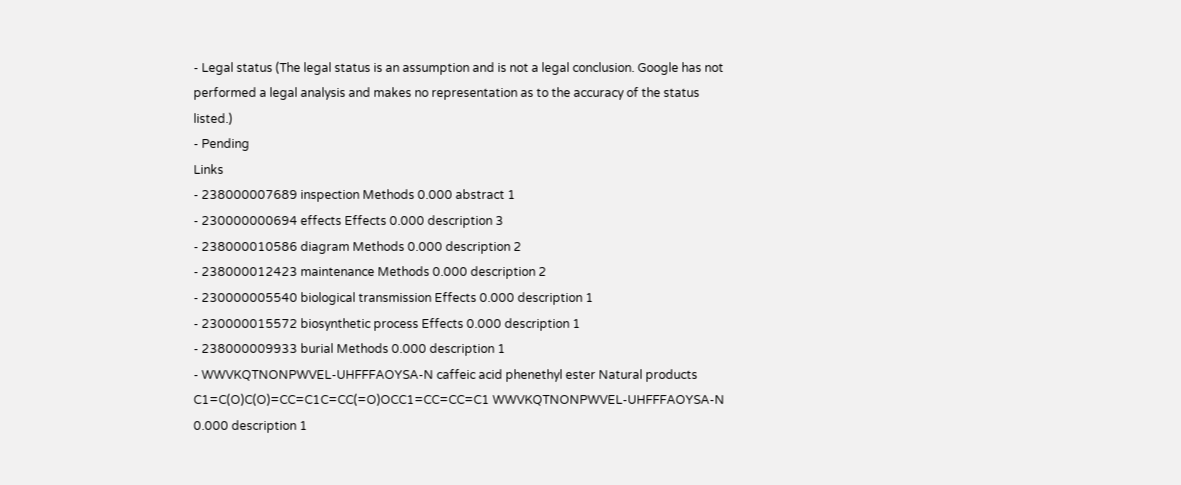- Legal status (The legal status is an assumption and is not a legal conclusion. Google has not performed a legal analysis and makes no representation as to the accuracy of the status listed.)
- Pending
Links
- 238000007689 inspection Methods 0.000 abstract 1
- 230000000694 effects Effects 0.000 description 3
- 238000010586 diagram Methods 0.000 description 2
- 238000012423 maintenance Methods 0.000 description 2
- 230000005540 biological transmission Effects 0.000 description 1
- 230000015572 biosynthetic process Effects 0.000 description 1
- 238000009933 burial Methods 0.000 description 1
- WWVKQTNONPWVEL-UHFFFAOYSA-N caffeic acid phenethyl ester Natural products C1=C(O)C(O)=CC=C1C=CC(=O)OCC1=CC=CC=C1 WWVKQTNONPWVEL-UHFFFAOYSA-N 0.000 description 1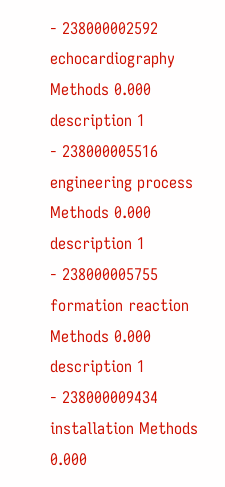- 238000002592 echocardiography Methods 0.000 description 1
- 238000005516 engineering process Methods 0.000 description 1
- 238000005755 formation reaction Methods 0.000 description 1
- 238000009434 installation Methods 0.000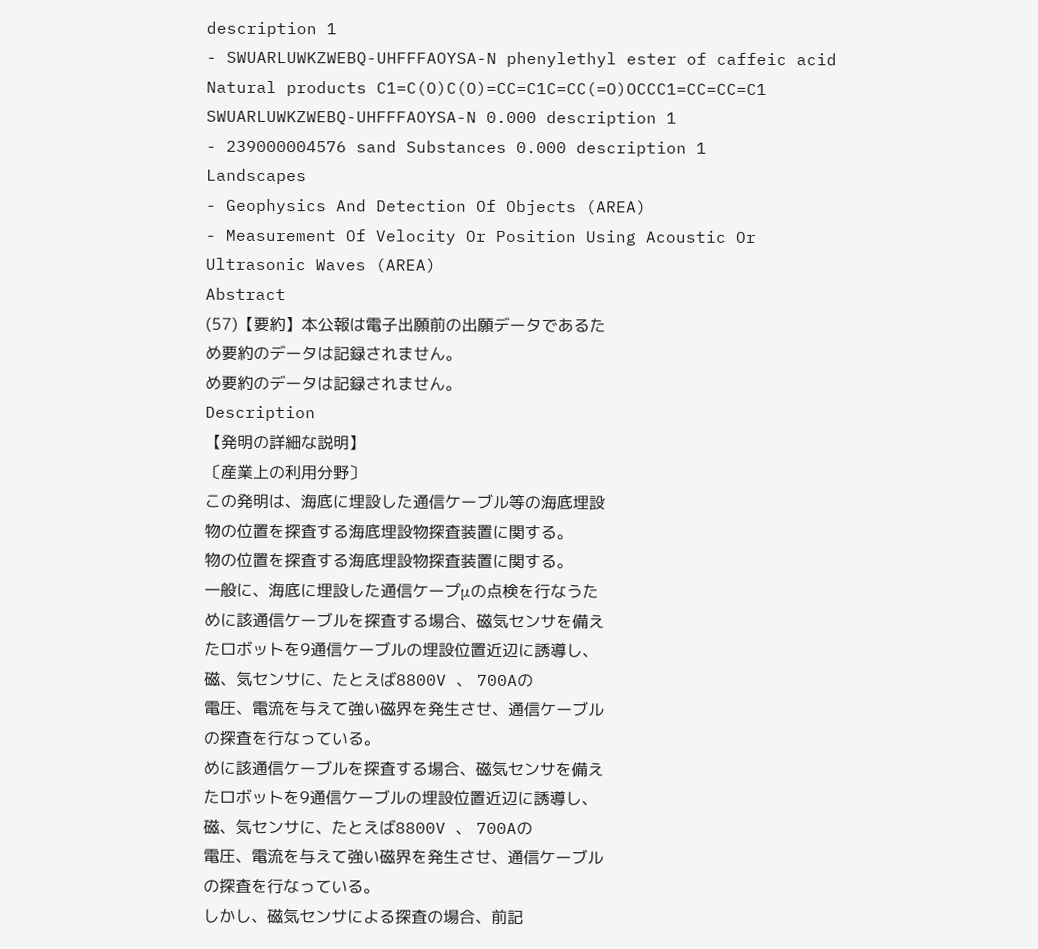description 1
- SWUARLUWKZWEBQ-UHFFFAOYSA-N phenylethyl ester of caffeic acid Natural products C1=C(O)C(O)=CC=C1C=CC(=O)OCCC1=CC=CC=C1 SWUARLUWKZWEBQ-UHFFFAOYSA-N 0.000 description 1
- 239000004576 sand Substances 0.000 description 1
Landscapes
- Geophysics And Detection Of Objects (AREA)
- Measurement Of Velocity Or Position Using Acoustic Or Ultrasonic Waves (AREA)
Abstract
(57)【要約】本公報は電子出願前の出願データであるた
め要約のデータは記録されません。
め要約のデータは記録されません。
Description
【発明の詳細な説明】
〔産業上の利用分野〕
この発明は、海底に埋設した通信ケーブル等の海底埋設
物の位置を探査する海底埋設物探査装置に関する。
物の位置を探査する海底埋設物探査装置に関する。
一般に、海底に埋設した通信ケープμの点検を行なうた
めに該通信ケーブルを探査する場合、磁気センサを備え
たロボットを9通信ケーブルの埋設位置近辺に誘導し、
磁、気センサに、たとえば8800V 、 700Aの
電圧、電流を与えて強い磁界を発生させ、通信ケーブル
の探査を行なっている。
めに該通信ケーブルを探査する場合、磁気センサを備え
たロボットを9通信ケーブルの埋設位置近辺に誘導し、
磁、気センサに、たとえば8800V 、 700Aの
電圧、電流を与えて強い磁界を発生させ、通信ケーブル
の探査を行なっている。
しかし、磁気センサによる探査の場合、前記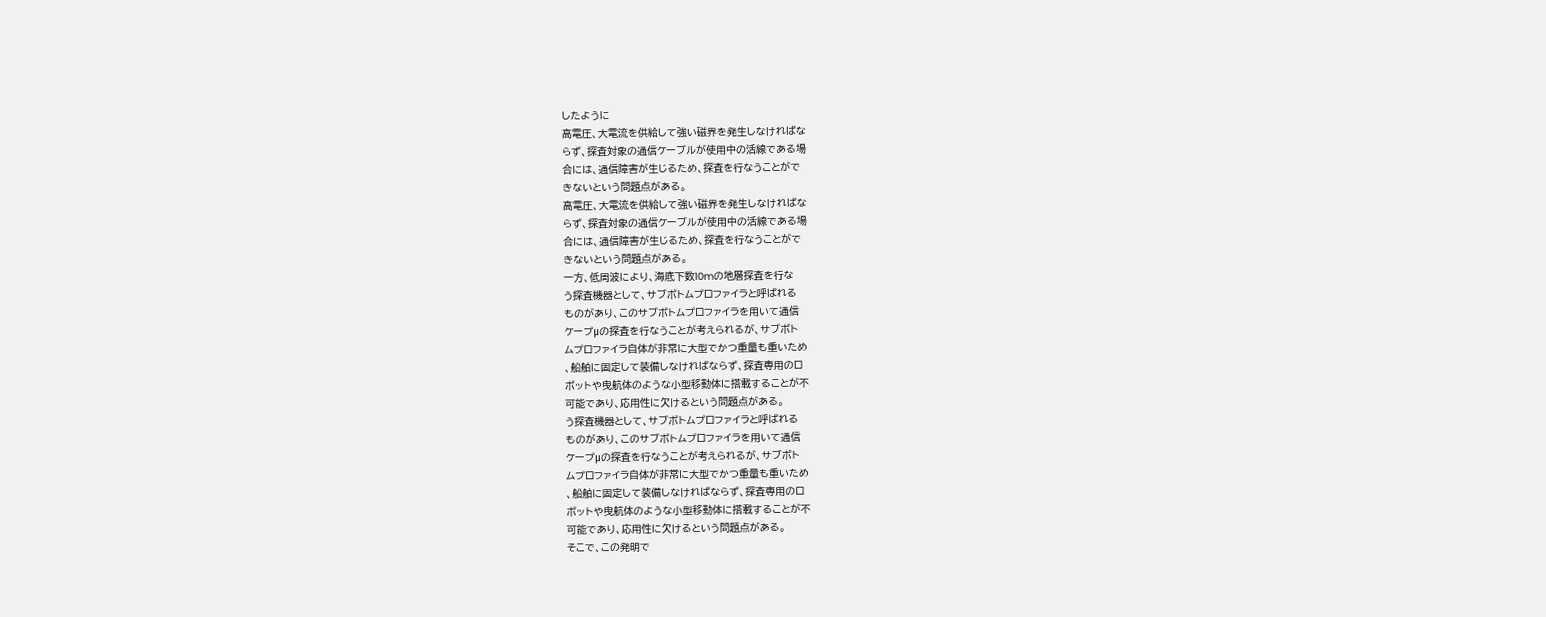したように
高電圧、大電流を供給して強い磁界を発生しなければな
らず、探査対象の通信ケーブルが使用中の活線である場
合には、通信障害が生じるため、探査を行なうことがで
きないという問題点がある。
高電圧、大電流を供給して強い磁界を発生しなければな
らず、探査対象の通信ケーブルが使用中の活線である場
合には、通信障害が生じるため、探査を行なうことがで
きないという問題点がある。
一方、低周波により、海底下数10mの地層探査を行な
う探査機器として、サブボトムプロファイラと呼ばれる
ものがあり、このサブボトムプロファイラを用いて通信
ケープμの探査を行なうことが考えられるが、サブボト
ムプロファイラ自体が非常に大型でかつ重量も重いため
、船舶に固定して装備しなければならず、探査専用のロ
ボットや曳航体のような小型移動体に搭載することが不
可能であり、応用性に欠けるという問題点がある。
う探査機器として、サブボトムプロファイラと呼ばれる
ものがあり、このサブボトムプロファイラを用いて通信
ケープμの探査を行なうことが考えられるが、サブボト
ムプロファイラ自体が非常に大型でかつ重量も重いため
、船舶に固定して装備しなければならず、探査専用のロ
ボットや曳航体のような小型移動体に搭載することが不
可能であり、応用性に欠けるという問題点がある。
そこで、この発明で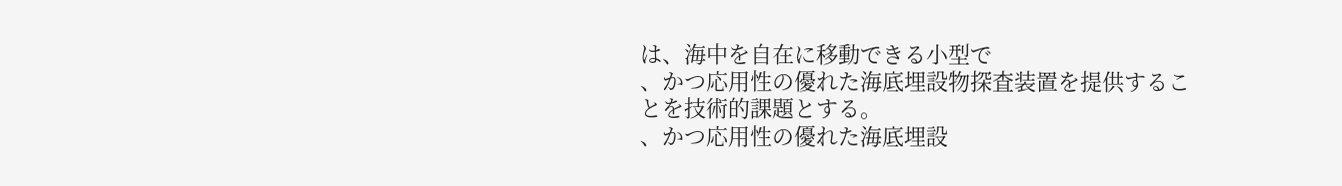は、海中を自在に移動できる小型で
、かつ応用性の優れた海底埋設物探査装置を提供するこ
とを技術的課題とする。
、かつ応用性の優れた海底埋設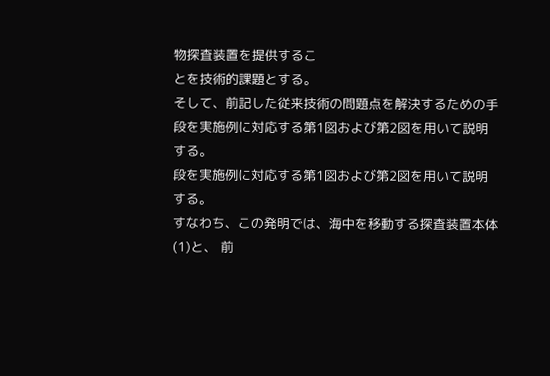物探査装置を提供するこ
とを技術的課題とする。
そして、前記した従来技術の問題点を解決するための手
段を実施例に対応する第1図および第2図を用いて説明
する。
段を実施例に対応する第1図および第2図を用いて説明
する。
すなわち、この発明では、海中を移動する探査装置本体
(1)と、 前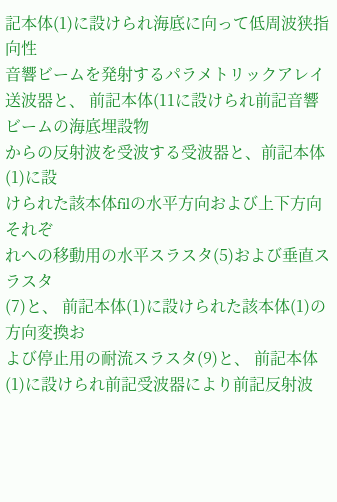記本体(1)に設けられ海底に向って低周波狭指向性
音響ビームを発射するパラメトリックアレイ送波器と、 前記本体(11に設けられ前記音響ビームの海底埋設物
からの反射波を受波する受波器と、前記本体(1)に設
けられた該本体filの水平方向および上下方向それぞ
れへの移動用の水平スラスタ(5)および垂直スラスタ
(7)と、 前記本体(1)に設けられた該本体(1)の方向変換お
よび停止用の耐流スラスタ(9)と、 前記本体(1)に設けられ前記受波器により前記反射波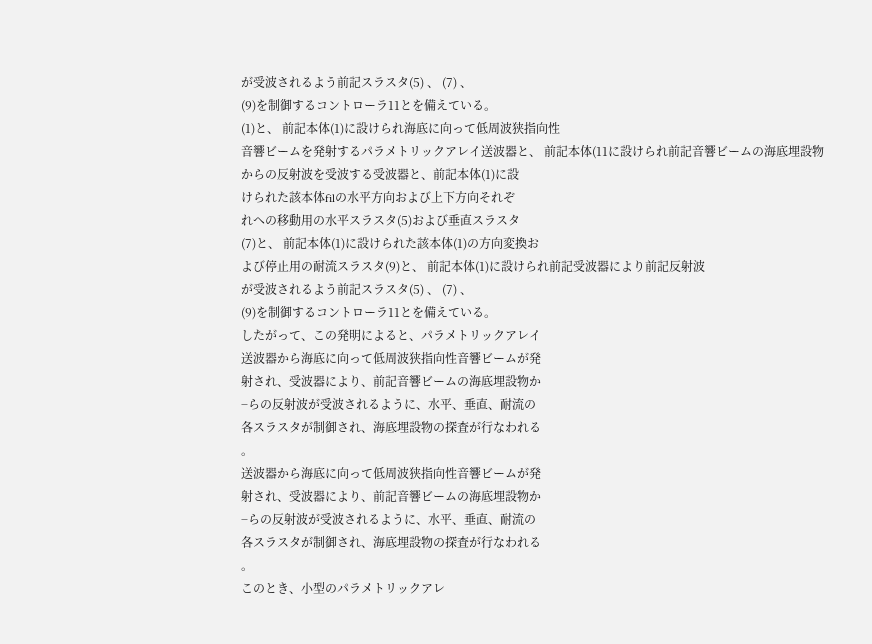が受波されるよう前記スラスタ(5) 、 (7) 、
(9)を制御するコントローラ11とを備えている。
(1)と、 前記本体(1)に設けられ海底に向って低周波狭指向性
音響ビームを発射するパラメトリックアレイ送波器と、 前記本体(11に設けられ前記音響ビームの海底埋設物
からの反射波を受波する受波器と、前記本体(1)に設
けられた該本体filの水平方向および上下方向それぞ
れへの移動用の水平スラスタ(5)および垂直スラスタ
(7)と、 前記本体(1)に設けられた該本体(1)の方向変換お
よび停止用の耐流スラスタ(9)と、 前記本体(1)に設けられ前記受波器により前記反射波
が受波されるよう前記スラスタ(5) 、 (7) 、
(9)を制御するコントローラ11とを備えている。
したがって、この発明によると、パラメトリックアレイ
送波器から海底に向って低周波狭指向性音響ビームが発
射され、受波器により、前記音響ビームの海底埋設物か
−らの反射波が受波されるように、水平、垂直、耐流の
各スラスタが制御され、海底埋設物の探査が行なわれる
。
送波器から海底に向って低周波狭指向性音響ビームが発
射され、受波器により、前記音響ビームの海底埋設物か
−らの反射波が受波されるように、水平、垂直、耐流の
各スラスタが制御され、海底埋設物の探査が行なわれる
。
このとき、小型のパラメトリックアレ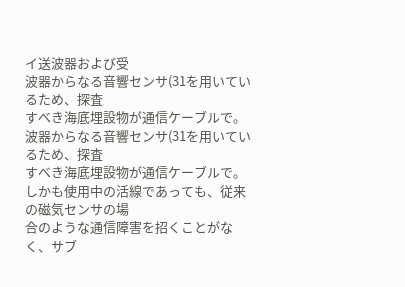イ送波器および受
波器からなる音響センサ(31を用いているため、探査
すべき海底埋設物が通信ケーブルで。
波器からなる音響センサ(31を用いているため、探査
すべき海底埋設物が通信ケーブルで。
しかも使用中の活線であっても、従来の磁気センサの場
合のような通信障害を招くことがなく、サブ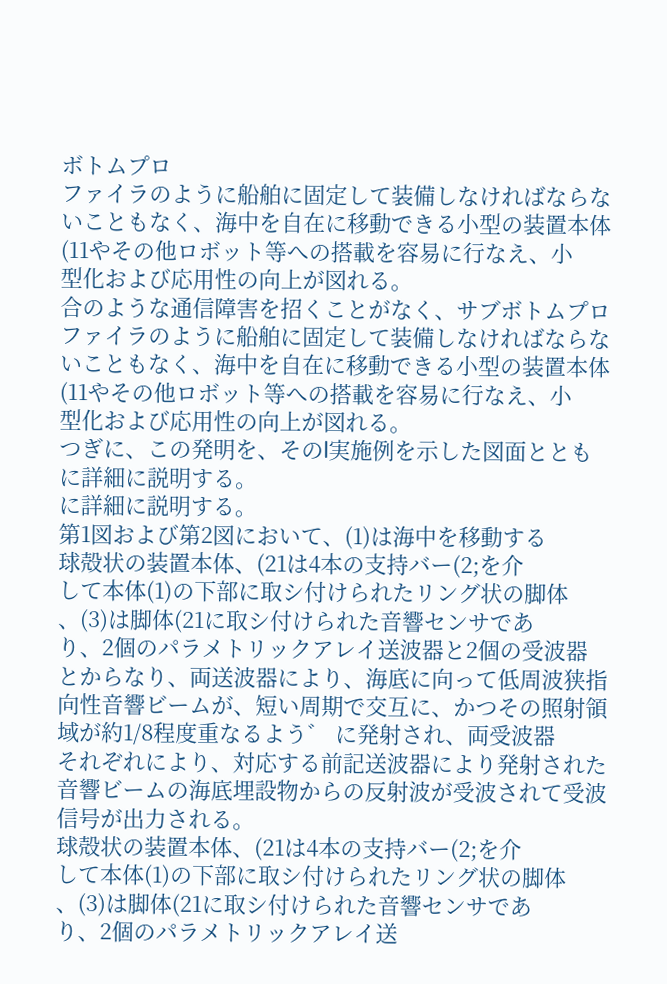ボトムプロ
ファイラのように船舶に固定して装備しなければならな
いこともなく、海中を自在に移動できる小型の装置本体
(11やその他ロボット等への搭載を容易に行なえ、小
型化および応用性の向上が図れる。
合のような通信障害を招くことがなく、サブボトムプロ
ファイラのように船舶に固定して装備しなければならな
いこともなく、海中を自在に移動できる小型の装置本体
(11やその他ロボット等への搭載を容易に行なえ、小
型化および応用性の向上が図れる。
つぎに、この発明を、そのl実施例を示した図面ととも
に詳細に説明する。
に詳細に説明する。
第1図および第2図において、(1)は海中を移動する
球殻状の装置本体、(21は4本の支持バー(2;を介
して本体(1)の下部に取シ付けられたリング状の脚体
、(3)は脚体(21に取シ付けられた音響センサであ
り、2個のパラメトリックアレイ送波器と2個の受波器
とからなり、両送波器により、海底に向って低周波狭指
向性音響ビームが、短い周期で交互に、かつその照射領
域が約1/8程度重なるよう゛ に発射され、両受波器
それぞれにより、対応する前記送波器により発射された
音響ビームの海底埋設物からの反射波が受波されて受波
信号が出力される。
球殻状の装置本体、(21は4本の支持バー(2;を介
して本体(1)の下部に取シ付けられたリング状の脚体
、(3)は脚体(21に取シ付けられた音響センサであ
り、2個のパラメトリックアレイ送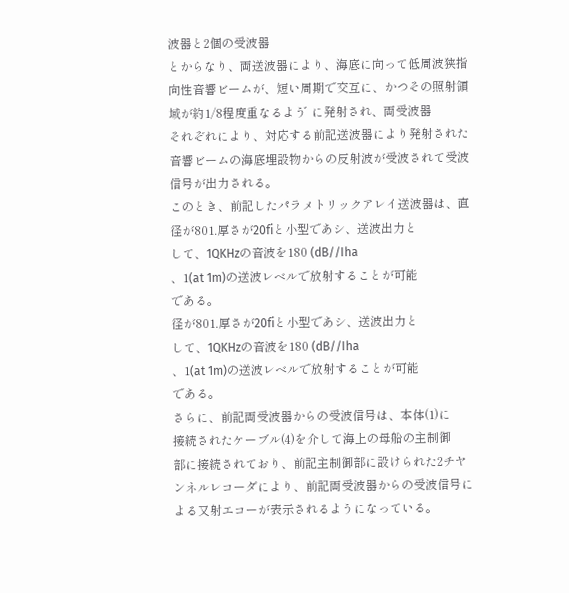波器と2個の受波器
とからなり、両送波器により、海底に向って低周波狭指
向性音響ビームが、短い周期で交互に、かつその照射領
域が約1/8程度重なるよう゛ に発射され、両受波器
それぞれにより、対応する前記送波器により発射された
音響ビームの海底埋設物からの反射波が受波されて受波
信号が出力される。
このとき、前記したパラメトリックアレイ送波器は、直
径が801.厚さが20fiと小型であシ、送波出力と
して、1QKHzの音波を180 (dB//Iha
、1(at 1m)の送波レベルで放射することが可能
である。
径が801.厚さが20fiと小型であシ、送波出力と
して、1QKHzの音波を180 (dB//Iha
、1(at 1m)の送波レベルで放射することが可能
である。
さらに、前記両受波器からの受波信号は、本体(1)に
接続されたケーブル(4)を介して海上の母船の主制御
部に接続されており、前記主制御部に設けられた2チヤ
ンネルレコーダにより、前記両受波器からの受波信号に
よる又射エコーが表示されるようになっている。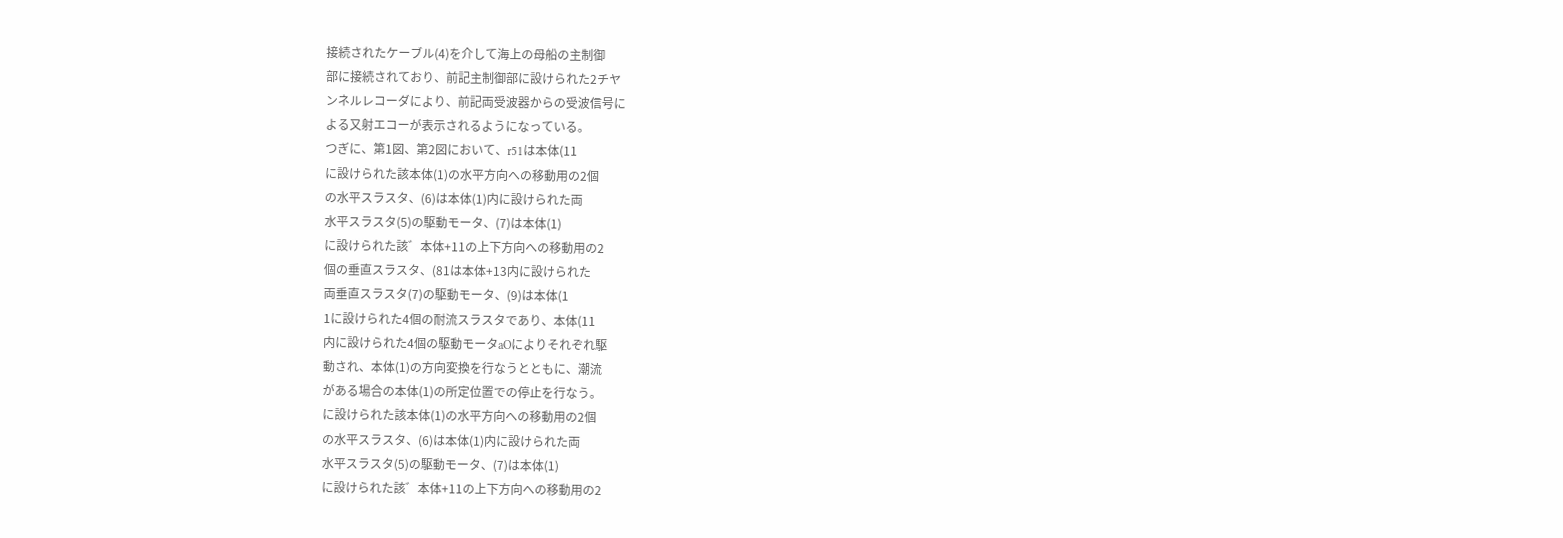接続されたケーブル(4)を介して海上の母船の主制御
部に接続されており、前記主制御部に設けられた2チヤ
ンネルレコーダにより、前記両受波器からの受波信号に
よる又射エコーが表示されるようになっている。
つぎに、第1図、第2図において、r51は本体(11
に設けられた該本体(1)の水平方向への移動用の2個
の水平スラスタ、(6)は本体(1)内に設けられた両
水平スラスタ(5)の駆動モータ、(7)は本体(1)
に設けられた該゛本体+11の上下方向への移動用の2
個の垂直スラスタ、(81は本体+13内に設けられた
両垂直スラスタ(7)の駆動モータ、(9)は本体(1
1に設けられた4個の耐流スラスタであり、本体(11
内に設けられた4個の駆動モータaOによりそれぞれ駆
動され、本体(1)の方向変換を行なうとともに、潮流
がある場合の本体(1)の所定位置での停止を行なう。
に設けられた該本体(1)の水平方向への移動用の2個
の水平スラスタ、(6)は本体(1)内に設けられた両
水平スラスタ(5)の駆動モータ、(7)は本体(1)
に設けられた該゛本体+11の上下方向への移動用の2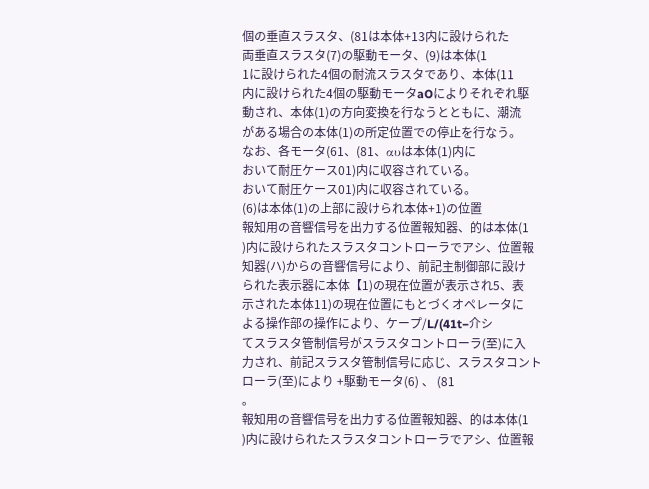個の垂直スラスタ、(81は本体+13内に設けられた
両垂直スラスタ(7)の駆動モータ、(9)は本体(1
1に設けられた4個の耐流スラスタであり、本体(11
内に設けられた4個の駆動モータaOによりそれぞれ駆
動され、本体(1)の方向変換を行なうとともに、潮流
がある場合の本体(1)の所定位置での停止を行なう。
なお、各モータ(61、(81、αυは本体(1)内に
おいて耐圧ケース01)内に収容されている。
おいて耐圧ケース01)内に収容されている。
(6)は本体(1)の上部に設けられ本体+1)の位置
報知用の音響信号を出力する位置報知器、的は本体(1
)内に設けられたスラスタコントローラでアシ、位置報
知器(ハ)からの音響信号により、前記主制御部に設け
られた表示器に本体【1)の現在位置が表示され5、表
示された本体11)の現在位置にもとづくオペレータに
よる操作部の操作により、ケープ/L/(41t−介シ
てスラスタ管制信号がスラスタコントローラ(至)に入
力され、前記スラスタ管制信号に応じ、スラスタコント
ローラ(至)により +駆動モータ(6) 、 (81
。
報知用の音響信号を出力する位置報知器、的は本体(1
)内に設けられたスラスタコントローラでアシ、位置報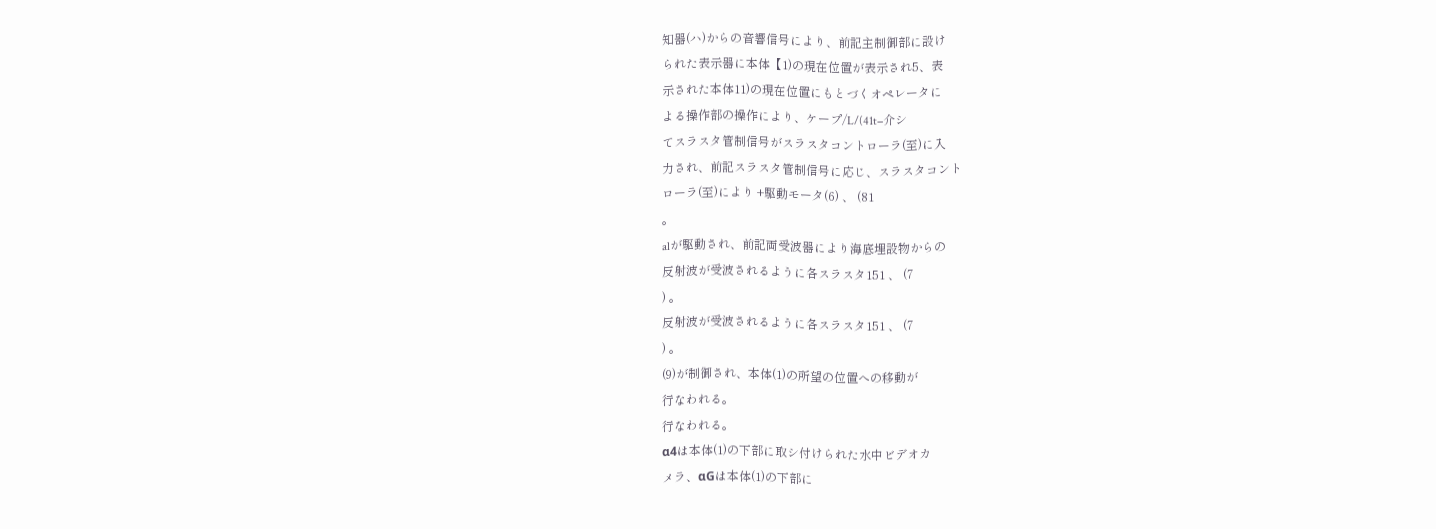知器(ハ)からの音響信号により、前記主制御部に設け
られた表示器に本体【1)の現在位置が表示され5、表
示された本体11)の現在位置にもとづくオペレータに
よる操作部の操作により、ケープ/L/(41t−介シ
てスラスタ管制信号がスラスタコントローラ(至)に入
力され、前記スラスタ管制信号に応じ、スラスタコント
ローラ(至)により +駆動モータ(6) 、 (81
。
alが駆動され、前記両受波器により海底埋設物からの
反射波が受波されるように各スラスタ151 、 (7
) 。
反射波が受波されるように各スラスタ151 、 (7
) 。
(9)が制御され、本体(1)の所望の位置への移動が
行なわれる。
行なわれる。
α4は本体(1)の下部に取シ付けられた水中ビデオカ
メラ、αGは本体(1)の下部に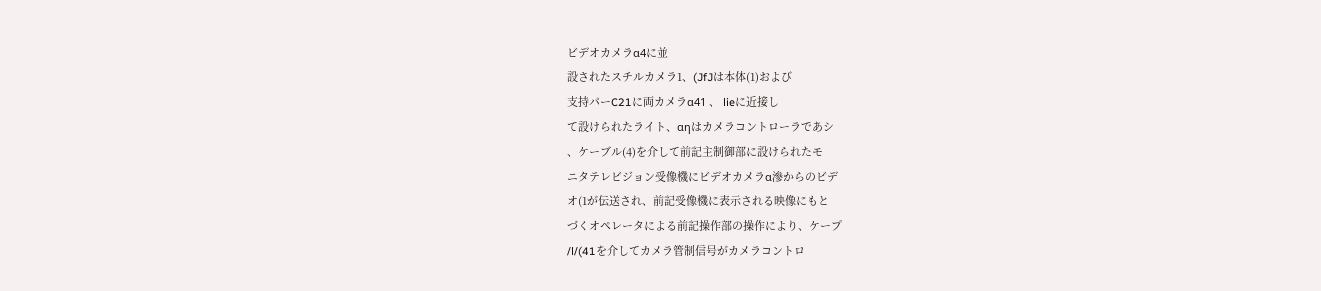ビデオカメラα4に並
設されたスチルカメラ1、(JfJは本体(1)および
支持パーC21に両カメラα41 、 lieに近接し
て設けられたライト、αηはカメラコントローラであシ
、ケーブル(4)を介して前記主制御部に設けられたモ
ニタテレビジョン受像機にビデオカメラα滲からのビデ
オ(1が伝送され、前記受像機に表示される映像にもと
づくオペレータによる前記操作部の操作により、ケープ
/l/(41を介してカメラ管制信号がカメラコントロ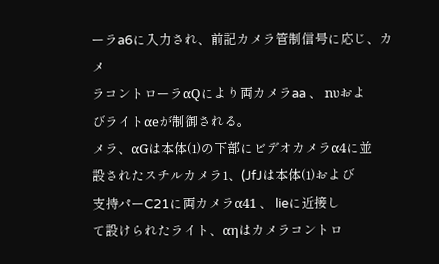ーラa6に入力され、前記カメラ管制信号に応じ、カメ
ラコントローラαQにより両カメラaa 、 nυおよ
びライトαeが制御される。
メラ、αGは本体(1)の下部にビデオカメラα4に並
設されたスチルカメラ1、(JfJは本体(1)および
支持パーC21に両カメラα41 、 lieに近接し
て設けられたライト、αηはカメラコントロ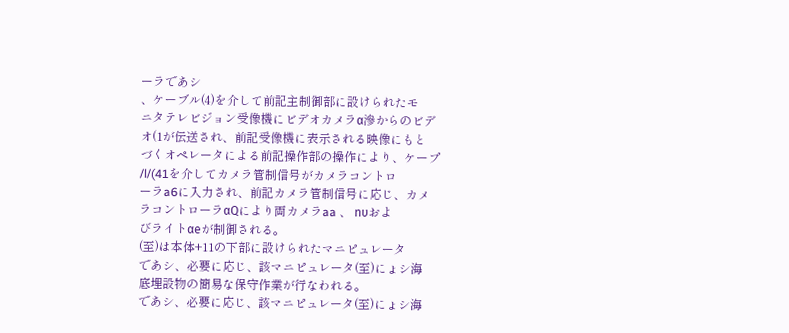ーラであシ
、ケーブル(4)を介して前記主制御部に設けられたモ
ニタテレビジョン受像機にビデオカメラα滲からのビデ
オ(1が伝送され、前記受像機に表示される映像にもと
づくオペレータによる前記操作部の操作により、ケープ
/l/(41を介してカメラ管制信号がカメラコントロ
ーラa6に入力され、前記カメラ管制信号に応じ、カメ
ラコントローラαQにより両カメラaa 、 nυおよ
びライトαeが制御される。
(至)は本体+11の下部に設けられたマニピュレータ
であシ、必要に応じ、該マニピュレータ(至)にょシ海
底埋設物の簡易な保守作業が行なわれる。
であシ、必要に応じ、該マニピュレータ(至)にょシ海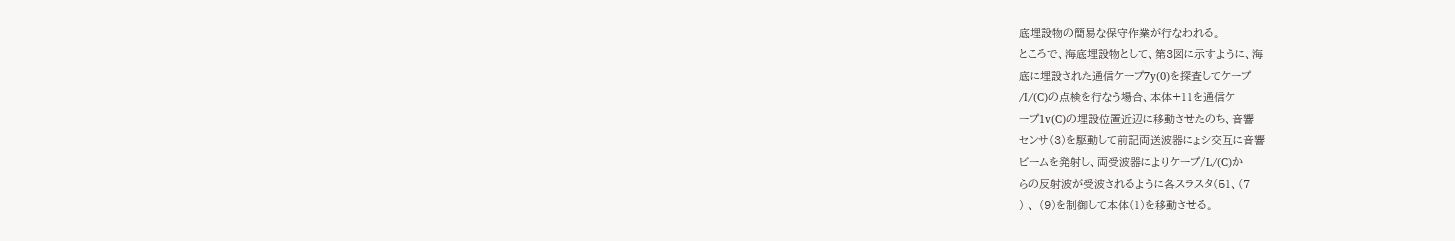底埋設物の簡易な保守作業が行なわれる。
ところで、海底埋設物として、第3図に示すように、海
底に埋設された通信ケープ7y(0)を探査してケープ
/I/(C)の点検を行なう場合、本体+11を通信ケ
ープ1v(C)の埋設位置近辺に移動させたのち、音響
センサ(3)を駆動して前記両送波器にょシ交互に音響
ビームを発射し、両受波器によりケープ/L/(C)か
らの反射波が受波されるように各スラスタ(51、(7
) 、 (9)を制御して本体(1)を移動させる。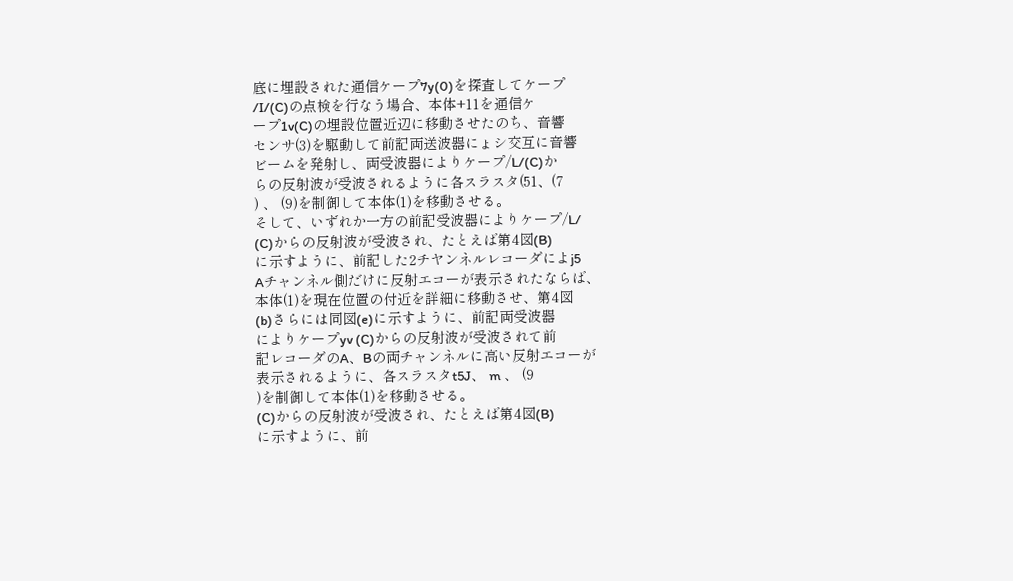底に埋設された通信ケープ7y(0)を探査してケープ
/I/(C)の点検を行なう場合、本体+11を通信ケ
ープ1v(C)の埋設位置近辺に移動させたのち、音響
センサ(3)を駆動して前記両送波器にょシ交互に音響
ビームを発射し、両受波器によりケープ/L/(C)か
らの反射波が受波されるように各スラスタ(51、(7
) 、 (9)を制御して本体(1)を移動させる。
そして、いずれか一方の前記受波器によりケープ/L/
(C)からの反射波が受波され、たとえば第4図(B)
に示すように、前記した2チヤンネルレコーダによj5
Aチャンネル側だけに反射エコーが表示されたならば、
本体(1)を現在位置の付近を詳細に移動させ、第4図
(b)さらには同図(e)に示すように、前記両受波器
によりケープyv (C)からの反射波が受波されて前
記レコーダのA、Bの両チャンネルに高い反射エコーが
表示されるように、各スラスタt5J、 m 、 (9
)を制御して本体(1)を移動させる。
(C)からの反射波が受波され、たとえば第4図(B)
に示すように、前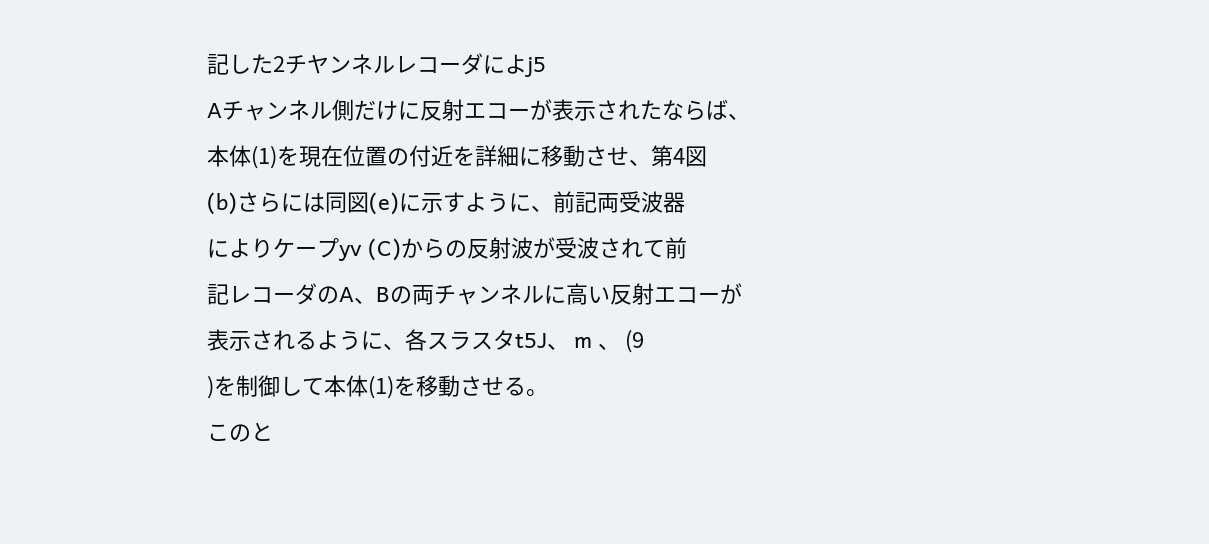記した2チヤンネルレコーダによj5
Aチャンネル側だけに反射エコーが表示されたならば、
本体(1)を現在位置の付近を詳細に移動させ、第4図
(b)さらには同図(e)に示すように、前記両受波器
によりケープyv (C)からの反射波が受波されて前
記レコーダのA、Bの両チャンネルに高い反射エコーが
表示されるように、各スラスタt5J、 m 、 (9
)を制御して本体(1)を移動させる。
このと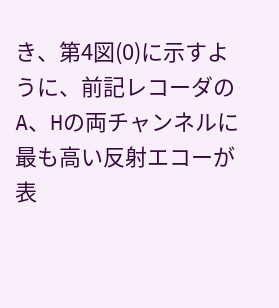き、第4図(0)に示すように、前記レコーダの
A、Hの両チャンネルに最も高い反射エコーが表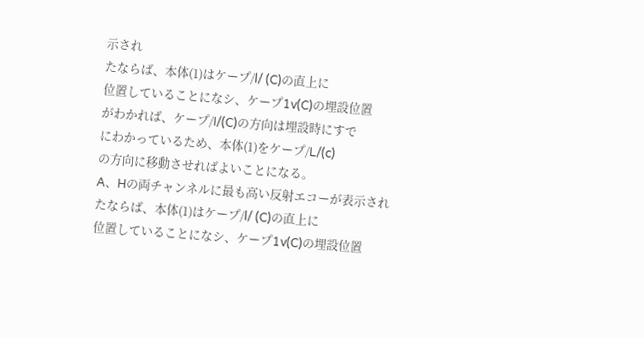示され
たならば、本体(1)はケープ/l/ (C)の直上に
位置していることになシ、ケープ1v(C)の埋設位置
がわかれば、ケープ/I/(C)の方向は埋設時にすで
にわかっているため、本体(1)をケープ/L/(c)
の方向に移動させればよいことになる。
A、Hの両チャンネルに最も高い反射エコーが表示され
たならば、本体(1)はケープ/l/ (C)の直上に
位置していることになシ、ケープ1v(C)の埋設位置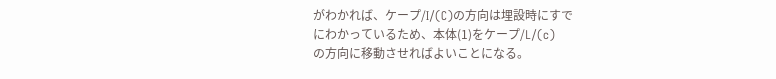がわかれば、ケープ/I/(C)の方向は埋設時にすで
にわかっているため、本体(1)をケープ/L/(c)
の方向に移動させればよいことになる。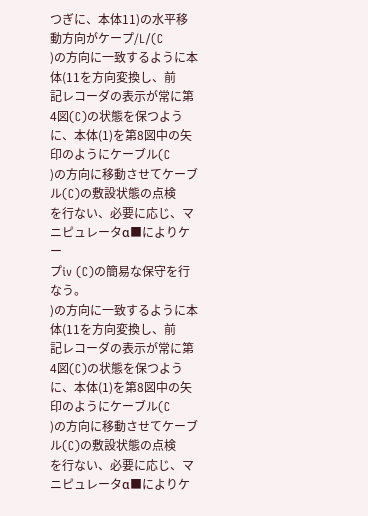つぎに、本体11)の水平移動方向がケープ/L/(C
)の方向に一致するように本体(11を方向変換し、前
記レコーダの表示が常に第4図(C)の状態を保つよう
に、本体(1)を第8図中の矢印のようにケーブル(C
)の方向に移動させてケーブル(C)の敷設状態の点検
を行ない、必要に応じ、マニピュレータα■によりケー
プiv (C)の簡易な保守を行なう。
)の方向に一致するように本体(11を方向変換し、前
記レコーダの表示が常に第4図(C)の状態を保つよう
に、本体(1)を第8図中の矢印のようにケーブル(C
)の方向に移動させてケーブル(C)の敷設状態の点検
を行ない、必要に応じ、マニピュレータα■によりケ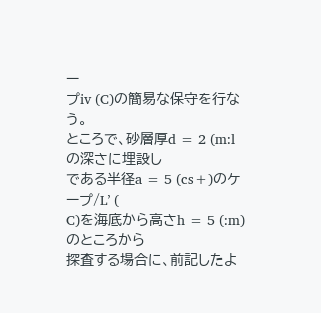ー
プiv (C)の簡易な保守を行なう。
ところで、砂層厚d = 2 (m:lの深さに埋設し
である半径a = 5 (cs+)のケープ/L’ (
C)を海底から高さh = 5 (:m)のところから
探査する場合に、前記したよ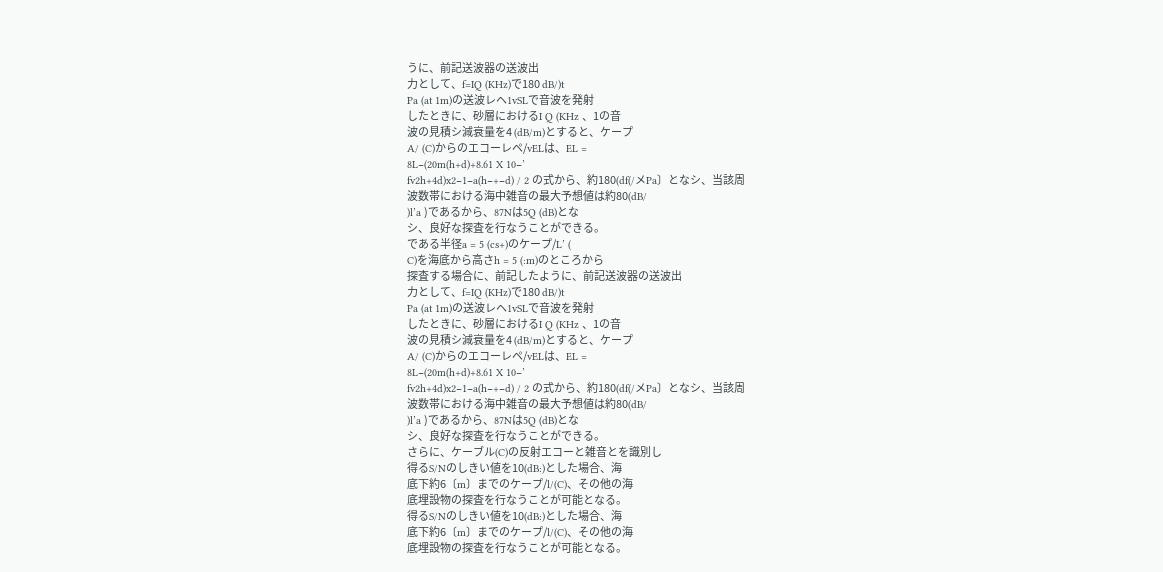うに、前記送波器の送波出
力として、f=IQ (KHz)で180 dB/)t
Pa (at 1m)の送波レヘ1vSLで音波を発射
したときに、砂層におけるI Q (KHz 、1の音
波の見積シ減衰量を4 (dB/m)とすると、ケープ
A/ (C)からのエコーレペ/vELは、EL =
8L−(20m(h+d)+8.61 X 10−’
fv2h+4d)x2−1−a(h−+−d) / 2 の式から、約180(df(/メPa〕となシ、当該周
波数帯における海中雑音の最大予想値は約80(dB/
)l’a )であるから、87Nは5Q (dB)とな
シ、良好な探査を行なうことができる。
である半径a = 5 (cs+)のケープ/L’ (
C)を海底から高さh = 5 (:m)のところから
探査する場合に、前記したように、前記送波器の送波出
力として、f=IQ (KHz)で180 dB/)t
Pa (at 1m)の送波レヘ1vSLで音波を発射
したときに、砂層におけるI Q (KHz 、1の音
波の見積シ減衰量を4 (dB/m)とすると、ケープ
A/ (C)からのエコーレペ/vELは、EL =
8L−(20m(h+d)+8.61 X 10−’
fv2h+4d)x2−1−a(h−+−d) / 2 の式から、約180(df(/メPa〕となシ、当該周
波数帯における海中雑音の最大予想値は約80(dB/
)l’a )であるから、87Nは5Q (dB)とな
シ、良好な探査を行なうことができる。
さらに、ケーブル(C)の反射エコーと雑音とを識別し
得るS/Nのしきい値を10(dB:)とした場合、海
底下約6〔m〕までのケープ/l/(C)、その他の海
底埋設物の探査を行なうことが可能となる。
得るS/Nのしきい値を10(dB:)とした場合、海
底下約6〔m〕までのケープ/l/(C)、その他の海
底埋設物の探査を行なうことが可能となる。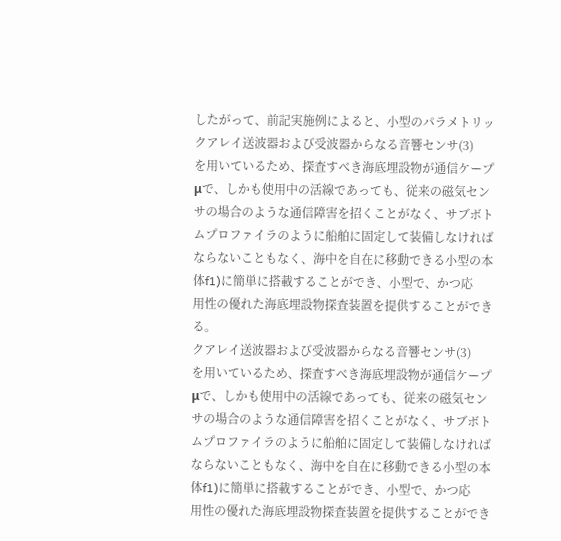したがって、前記実施例によると、小型のパラメトリッ
クアレイ送波器および受波器からなる音響センサ(3)
を用いているため、探査すべき海底埋設物が通信ケープ
μで、しかも使用中の活線であっても、従来の磁気セン
サの場合のような通信障害を招くことがなく、サブボト
ムプロファイラのように船舶に固定して装備しなければ
ならないこともなく、海中を自在に移動できる小型の本
体f1)に簡単に搭載することができ、小型で、かつ応
用性の優れた海底埋設物探査装置を提供することができ
る。
クアレイ送波器および受波器からなる音響センサ(3)
を用いているため、探査すべき海底埋設物が通信ケープ
μで、しかも使用中の活線であっても、従来の磁気セン
サの場合のような通信障害を招くことがなく、サブボト
ムプロファイラのように船舶に固定して装備しなければ
ならないこともなく、海中を自在に移動できる小型の本
体f1)に簡単に搭載することができ、小型で、かつ応
用性の優れた海底埋設物探査装置を提供することができ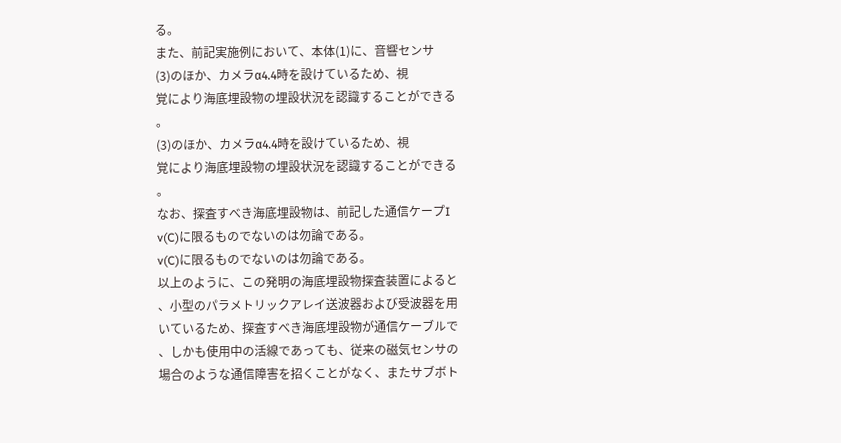る。
また、前記実施例において、本体(1)に、音響センサ
(3)のほか、カメラα4.4時を設けているため、視
覚により海底埋設物の埋設状況を認識することができる
。
(3)のほか、カメラα4.4時を設けているため、視
覚により海底埋設物の埋設状況を認識することができる
。
なお、探査すべき海底埋設物は、前記した通信ケープI
v(C)に限るものでないのは勿論である。
v(C)に限るものでないのは勿論である。
以上のように、この発明の海底埋設物探査装置によると
、小型のパラメトリックアレイ送波器および受波器を用
いているため、探査すべき海底埋設物が通信ケーブルで
、しかも使用中の活線であっても、従来の磁気センサの
場合のような通信障害を招くことがなく、またサブボト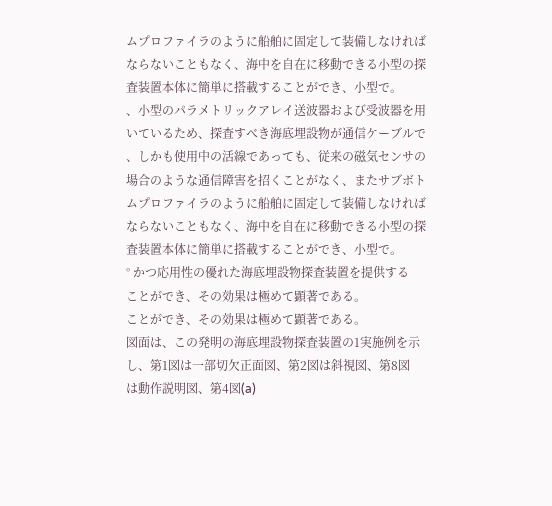ムプロファイラのように船舶に固定して装備しなければ
ならないこともなく、海中を自在に移動できる小型の探
査装置本体に簡単に搭載することができ、小型で。
、小型のパラメトリックアレイ送波器および受波器を用
いているため、探査すべき海底埋設物が通信ケーブルで
、しかも使用中の活線であっても、従来の磁気センサの
場合のような通信障害を招くことがなく、またサブボト
ムプロファイラのように船舶に固定して装備しなければ
ならないこともなく、海中を自在に移動できる小型の探
査装置本体に簡単に搭載することができ、小型で。
° かつ応用性の優れた海底埋設物探査装置を提供する
ことができ、その効果は極めて顕著である。
ことができ、その効果は極めて顕著である。
図面は、この発明の海底埋設物探査装置の1実施例を示
し、第1図は一部切欠正面図、第2図は斜視図、第8図
は動作説明図、第4図(a)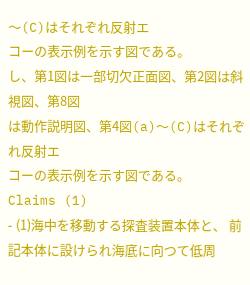〜(C)はそれぞれ反射エ
コーの表示例を示す図である。
し、第1図は一部切欠正面図、第2図は斜視図、第8図
は動作説明図、第4図(a)〜(C)はそれぞれ反射エ
コーの表示例を示す図である。
Claims (1)
- (1)海中を移動する探査装置本体と、 前記本体に設けられ海底に向つて低周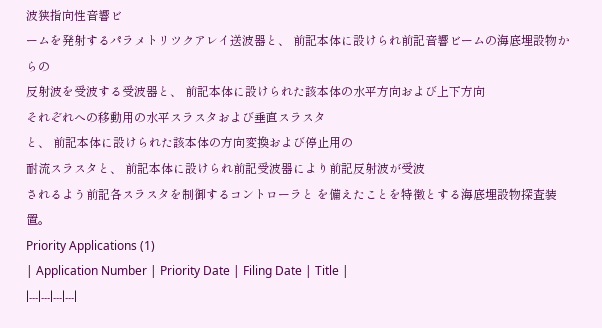波狭指向性音響ビ
ームを発射するパラメトリツクアレイ送波器と、 前記本体に設けられ前記音響ビームの海底埋設物からの
反射波を受波する受波器と、 前記本体に設けられた該本体の水平方向および上下方向
それぞれへの移動用の水平スラスタおよび垂直スラスタ
と、 前記本体に設けられた該本体の方向変換および停止用の
耐流スラスタと、 前記本体に設けられ前記受波器により前記反射波が受波
されるよう前記各スラスタを制御するコントローラと を備えたことを特徴とする海底埋設物探査装置。
Priority Applications (1)
| Application Number | Priority Date | Filing Date | Title |
|---|---|---|---|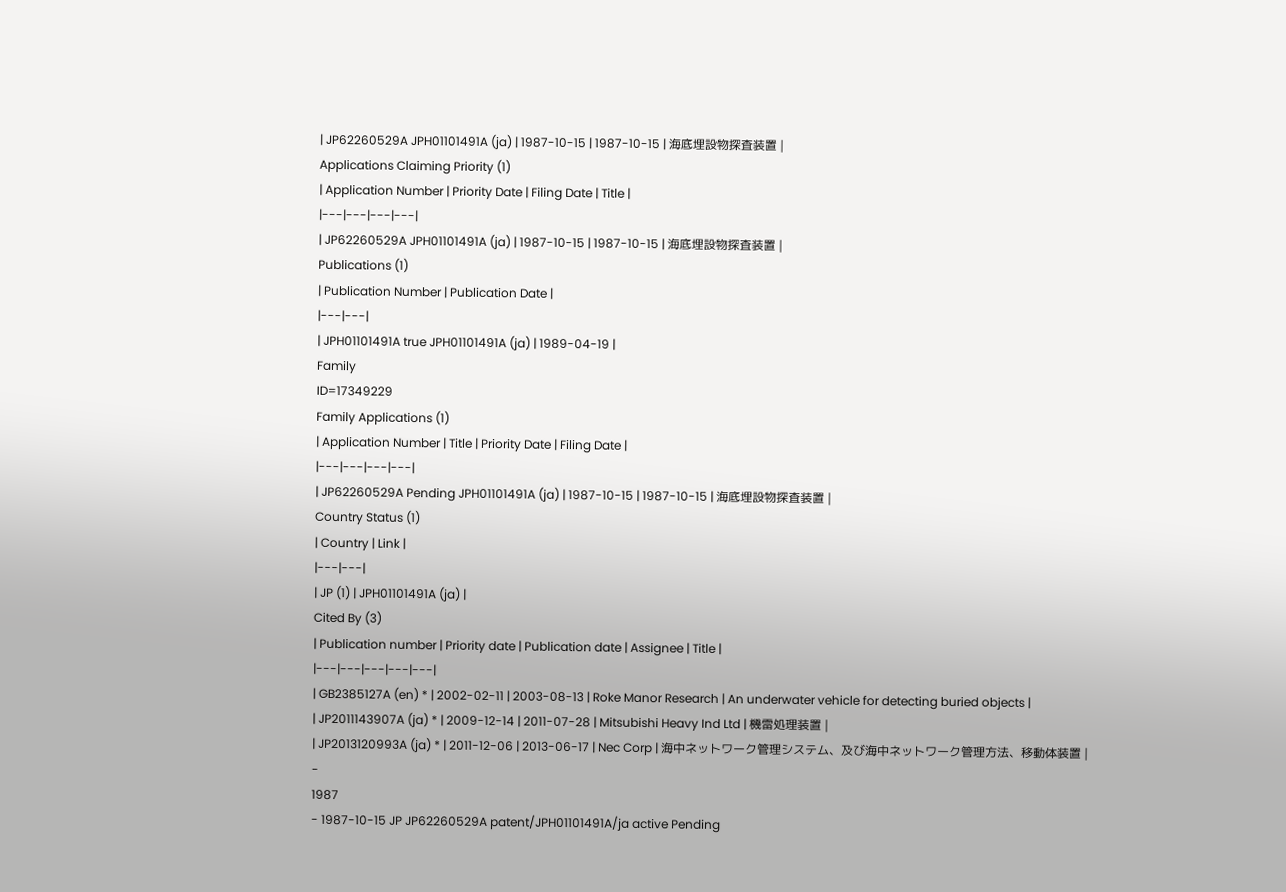| JP62260529A JPH01101491A (ja) | 1987-10-15 | 1987-10-15 | 海底埋設物探査装置 |
Applications Claiming Priority (1)
| Application Number | Priority Date | Filing Date | Title |
|---|---|---|---|
| JP62260529A JPH01101491A (ja) | 1987-10-15 | 1987-10-15 | 海底埋設物探査装置 |
Publications (1)
| Publication Number | Publication Date |
|---|---|
| JPH01101491A true JPH01101491A (ja) | 1989-04-19 |
Family
ID=17349229
Family Applications (1)
| Application Number | Title | Priority Date | Filing Date |
|---|---|---|---|
| JP62260529A Pending JPH01101491A (ja) | 1987-10-15 | 1987-10-15 | 海底埋設物探査装置 |
Country Status (1)
| Country | Link |
|---|---|
| JP (1) | JPH01101491A (ja) |
Cited By (3)
| Publication number | Priority date | Publication date | Assignee | Title |
|---|---|---|---|---|
| GB2385127A (en) * | 2002-02-11 | 2003-08-13 | Roke Manor Research | An underwater vehicle for detecting buried objects |
| JP2011143907A (ja) * | 2009-12-14 | 2011-07-28 | Mitsubishi Heavy Ind Ltd | 機雷処理装置 |
| JP2013120993A (ja) * | 2011-12-06 | 2013-06-17 | Nec Corp | 海中ネットワーク管理システム、及び海中ネットワーク管理方法、移動体装置 |
-
1987
- 1987-10-15 JP JP62260529A patent/JPH01101491A/ja active Pending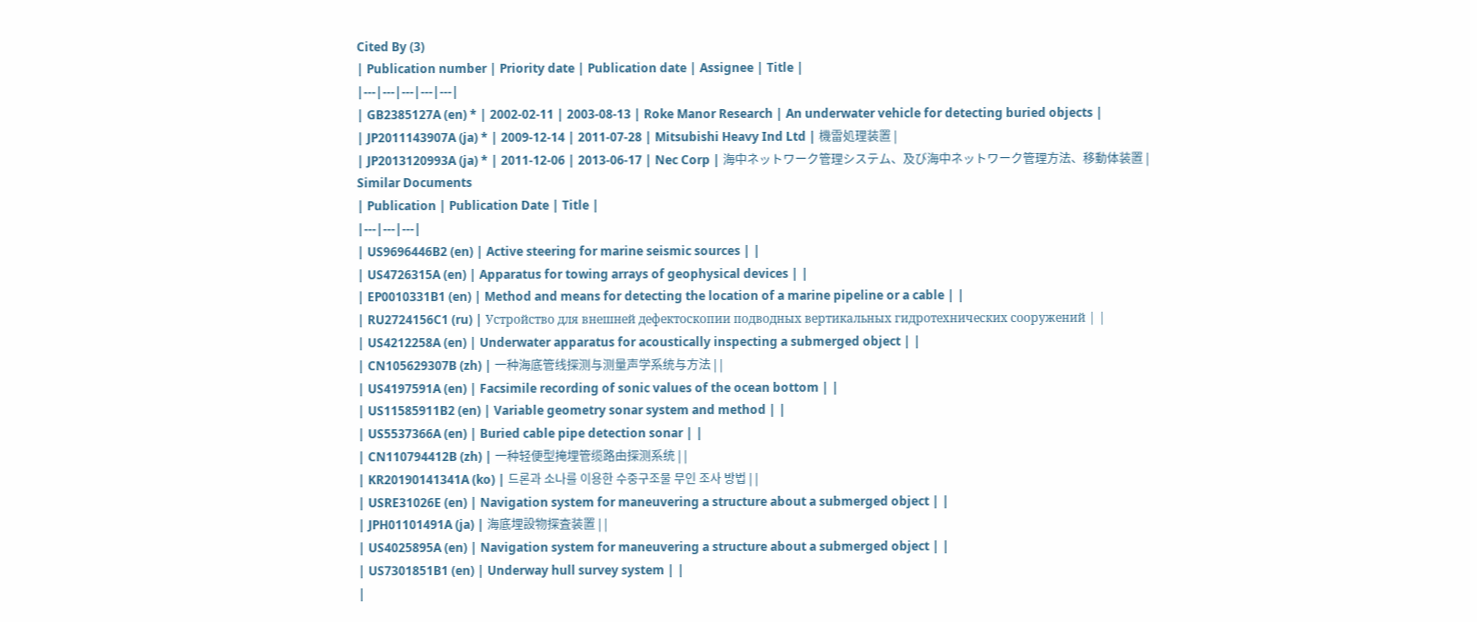Cited By (3)
| Publication number | Priority date | Publication date | Assignee | Title |
|---|---|---|---|---|
| GB2385127A (en) * | 2002-02-11 | 2003-08-13 | Roke Manor Research | An underwater vehicle for detecting buried objects |
| JP2011143907A (ja) * | 2009-12-14 | 2011-07-28 | Mitsubishi Heavy Ind Ltd | 機雷処理装置 |
| JP2013120993A (ja) * | 2011-12-06 | 2013-06-17 | Nec Corp | 海中ネットワーク管理システム、及び海中ネットワーク管理方法、移動体装置 |
Similar Documents
| Publication | Publication Date | Title |
|---|---|---|
| US9696446B2 (en) | Active steering for marine seismic sources | |
| US4726315A (en) | Apparatus for towing arrays of geophysical devices | |
| EP0010331B1 (en) | Method and means for detecting the location of a marine pipeline or a cable | |
| RU2724156C1 (ru) | Устройство для внешней дефектоскопии подводных вертикальных гидротехнических сооружений | |
| US4212258A (en) | Underwater apparatus for acoustically inspecting a submerged object | |
| CN105629307B (zh) | 一种海底管线探测与测量声学系统与方法 | |
| US4197591A (en) | Facsimile recording of sonic values of the ocean bottom | |
| US11585911B2 (en) | Variable geometry sonar system and method | |
| US5537366A (en) | Buried cable pipe detection sonar | |
| CN110794412B (zh) | 一种轻便型掩埋管缆路由探测系统 | |
| KR20190141341A (ko) | 드론과 소나를 이용한 수중구조물 무인 조사 방법 | |
| USRE31026E (en) | Navigation system for maneuvering a structure about a submerged object | |
| JPH01101491A (ja) | 海底埋設物探査装置 | |
| US4025895A (en) | Navigation system for maneuvering a structure about a submerged object | |
| US7301851B1 (en) | Underway hull survey system | |
|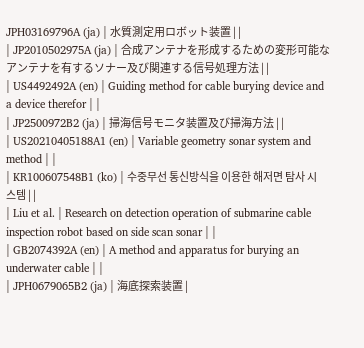JPH03169796A (ja) | 水質測定用ロボット装置 | |
| JP2010502975A (ja) | 合成アンテナを形成するための変形可能なアンテナを有するソナー及び関連する信号処理方法 | |
| US4492492A (en) | Guiding method for cable burying device and a device therefor | |
| JP2500972B2 (ja) | 掃海信号モニタ装置及び掃海方法 | |
| US20210405188A1 (en) | Variable geometry sonar system and method | |
| KR100607548B1 (ko) | 수중무선 통신방식을 이용한 해저면 탐사 시스템 | |
| Liu et al. | Research on detection operation of submarine cable inspection robot based on side scan sonar | |
| GB2074392A (en) | A method and apparatus for burying an underwater cable | |
| JPH0679065B2 (ja) | 海底探索装置 |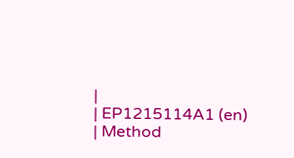|
| EP1215114A1 (en) | Method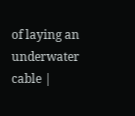of laying an underwater cable |